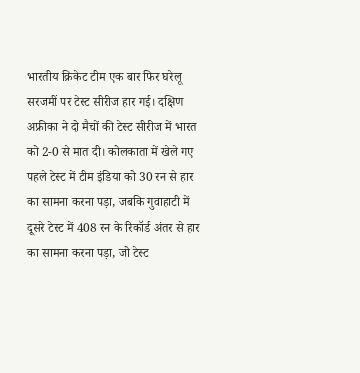भारतीय क्रिकेट टीम एक बार फिर घरेलू सरजमीं पर टेस्ट सीरीज हार गई। दक्षिण अफ्रीका ने दो मैचों की टेस्ट सीरीज में भारत को 2-0 से मात दी। कोलकाता में खेले गए पहले टेस्ट में टीम इंडिया को 30 रन से हार का सामना करना पड़ा, जबकि गुवाहाटी में दूसरे टेस्ट में 408 रन के रिकॉर्ड अंतर से हार का सामना करना पड़ा, जो टेस्ट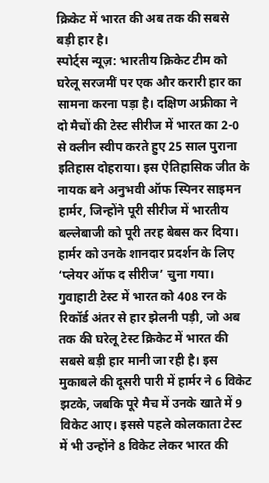क्रिकेट में भारत की अब तक की सबसे बड़ी हार है।
स्पोर्ट्स न्यूज़: भारतीय क्रिकेट टीम को घरेलू सरजमीं पर एक और करारी हार का सामना करना पड़ा है। दक्षिण अफ्रीका ने दो मैचों की टेस्ट सीरीज में भारत का 2-0 से क्लीन स्वीप करते हुए 25 साल पुराना इतिहास दोहराया। इस ऐतिहासिक जीत के नायक बने अनुभवी ऑफ स्पिनर साइमन हार्मर, जिन्होंने पूरी सीरीज में भारतीय बल्लेबाजी को पूरी तरह बेबस कर दिया। हार्मर को उनके शानदार प्रदर्शन के लिए ‘प्लेयर ऑफ द सीरीज’ चुना गया।
गुवाहाटी टेस्ट में भारत को 408 रन के रिकॉर्ड अंतर से हार झेलनी पड़ी, जो अब तक की घरेलू टेस्ट क्रिकेट में भारत की सबसे बड़ी हार मानी जा रही है। इस मुकाबले की दूसरी पारी में हार्मर ने 6 विकेट झटके, जबकि पूरे मैच में उनके खाते में 9 विकेट आए। इससे पहले कोलकाता टेस्ट में भी उन्होंने 8 विकेट लेकर भारत की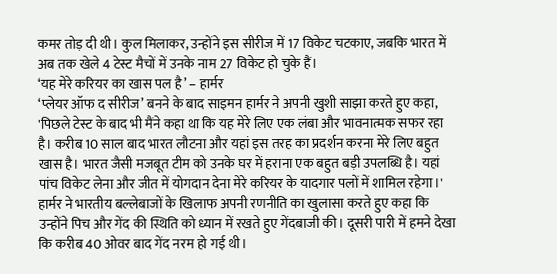कमर तोड़ दी थी। कुल मिलाकर, उन्होंने इस सीरीज में 17 विकेट चटकाए, जबकि भारत में अब तक खेले 4 टेस्ट मैचों में उनके नाम 27 विकेट हो चुके हैं।
‘यह मेरे करियर का खास पल है’ – हार्मर
‘प्लेयर ऑफ द सीरीज’ बनने के बाद साइमन हार्मर ने अपनी खुशी साझा करते हुए कहा,
'पिछले टेस्ट के बाद भी मैंने कहा था कि यह मेरे लिए एक लंबा और भावनात्मक सफर रहा है। करीब 10 साल बाद भारत लौटना और यहां इस तरह का प्रदर्शन करना मेरे लिए बहुत खास है। भारत जैसी मजबूत टीम को उनके घर में हराना एक बहुत बड़ी उपलब्धि है। यहां पांच विकेट लेना और जीत में योगदान देना मेरे करियर के यादगार पलों में शामिल रहेगा।'
हार्मर ने भारतीय बल्लेबाजों के खिलाफ अपनी रणनीति का खुलासा करते हुए कहा कि उन्होंने पिच और गेंद की स्थिति को ध्यान में रखते हुए गेंदबाजी की। दूसरी पारी में हमने देखा कि करीब 40 ओवर बाद गेंद नरम हो गई थी।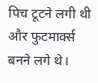पिच टूटने लगी थी और फुटमार्क्स बनने लगे थे।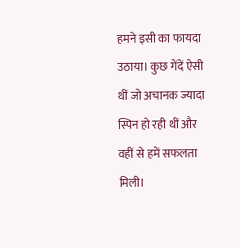हमने इसी का फायदा उठाया। कुछ गेंदें ऐसी थीं जो अचानक ज्यादा स्पिन हो रही थीं और वहीं से हमें सफलता मिली।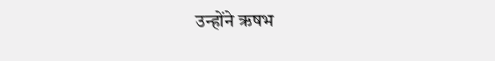उन्होंने ऋषभ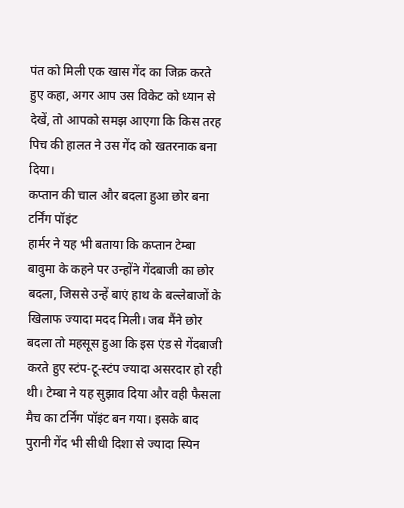पंत को मिली एक खास गेंद का जिक्र करते हुए कहा, अगर आप उस विकेट को ध्यान से देखें, तो आपको समझ आएगा कि किस तरह पिच की हालत ने उस गेंद को खतरनाक बना दिया।
कप्तान की चाल और बदला हुआ छोर बना टर्निंग पॉइंट
हार्मर ने यह भी बताया कि कप्तान टेम्बा बावुमा के कहने पर उन्होंने गेंदबाजी का छोर बदला, जिससे उन्हें बाएं हाथ के बल्लेबाजों के खिलाफ ज्यादा मदद मिली। जब मैंने छोर बदला तो महसूस हुआ कि इस एंड से गेंदबाजी करते हुए स्टंप-टू-स्टंप ज्यादा असरदार हो रही थी। टेम्बा ने यह सुझाव दिया और वही फैसला मैच का टर्निंग पॉइंट बन गया। इसके बाद पुरानी गेंद भी सीधी दिशा से ज्यादा स्पिन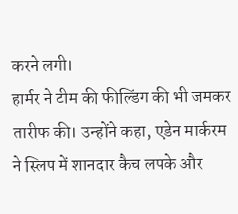करने लगी।
हार्मर ने टीम की फील्डिंग की भी जमकर तारीफ की। उन्होंने कहा, एडेन मार्करम ने स्लिप में शानदार कैच लपके और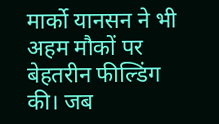मार्को यानसन ने भी अहम मौकों पर बेहतरीन फील्डिंग की। जब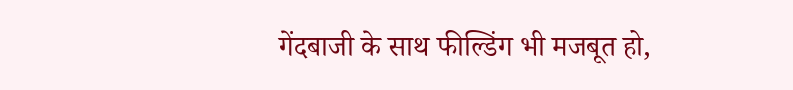गेंदबाजी के साथ फील्डिंग भी मजबूत हो,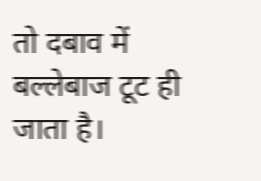तो दबाव में बल्लेबाज टूट ही जाता है।